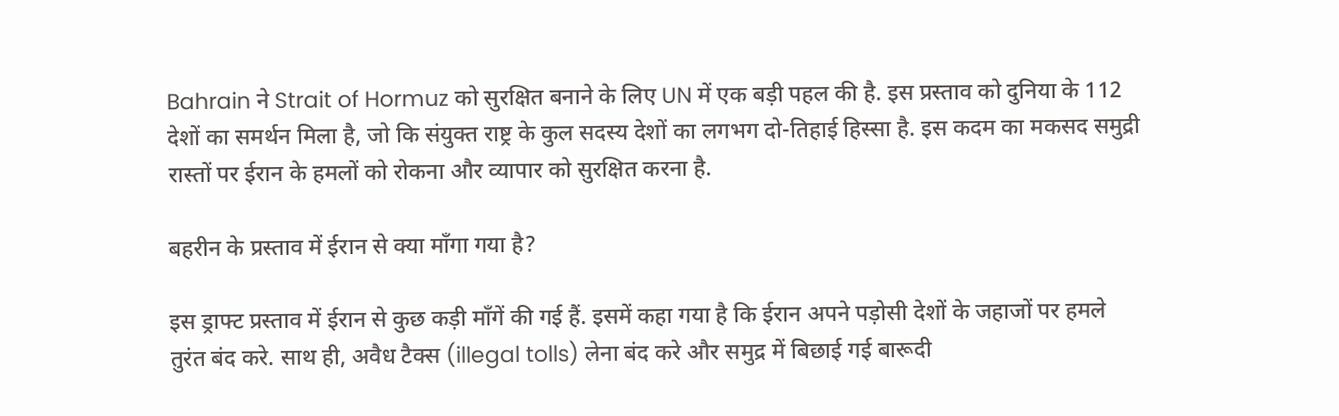Bahrain ने Strait of Hormuz को सुरक्षित बनाने के लिए UN में एक बड़ी पहल की है. इस प्रस्ताव को दुनिया के 112 देशों का समर्थन मिला है, जो कि संयुक्त राष्ट्र के कुल सदस्य देशों का लगभग दो-तिहाई हिस्सा है. इस कदम का मकसद समुद्री रास्तों पर ईरान के हमलों को रोकना और व्यापार को सुरक्षित करना है.

बहरीन के प्रस्ताव में ईरान से क्या माँगा गया है?

इस ड्राफ्ट प्रस्ताव में ईरान से कुछ कड़ी माँगें की गई हैं. इसमें कहा गया है कि ईरान अपने पड़ोसी देशों के जहाजों पर हमले तुरंत बंद करे. साथ ही, अवैध टैक्स (illegal tolls) लेना बंद करे और समुद्र में बिछाई गई बारूदी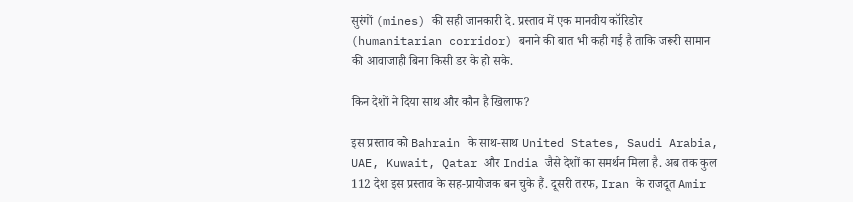सुरंगों (mines) की सही जानकारी दे. प्रस्ताव में एक मानवीय कॉरिडोर (humanitarian corridor) बनाने की बात भी कही गई है ताकि जरूरी सामान की आवाजाही बिना किसी डर के हो सके.

किन देशों ने दिया साथ और कौन है खिलाफ?

इस प्रस्ताव को Bahrain के साथ-साथ United States, Saudi Arabia, UAE, Kuwait, Qatar और India जैसे देशों का समर्थन मिला है. अब तक कुल 112 देश इस प्रस्ताव के सह-प्रायोजक बन चुके हैं. दूसरी तरफ, Iran के राजदूत Amir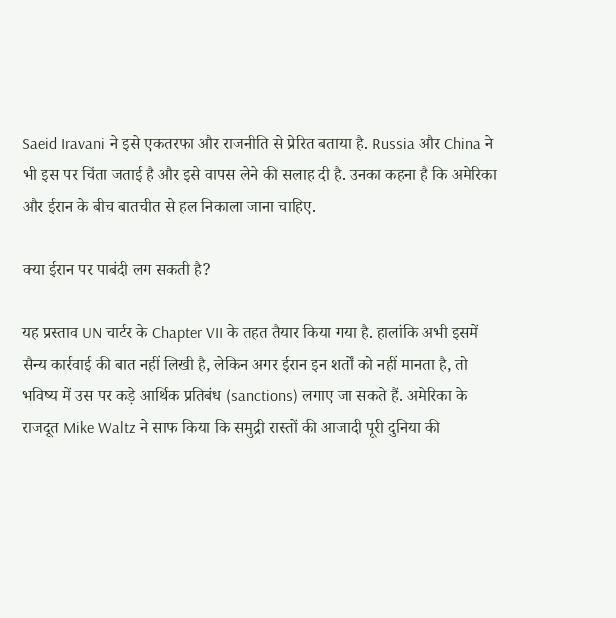Saeid Iravani ने इसे एकतरफा और राजनीति से प्रेरित बताया है. Russia और China ने भी इस पर चिंता जताई है और इसे वापस लेने की सलाह दी है. उनका कहना है कि अमेरिका और ईरान के बीच बातचीत से हल निकाला जाना चाहिए.

क्या ईरान पर पाबंदी लग सकती है?

यह प्रस्ताव UN चार्टर के Chapter VII के तहत तैयार किया गया है. हालांकि अभी इसमें सैन्य कार्रवाई की बात नहीं लिखी है, लेकिन अगर ईरान इन शर्तों को नहीं मानता है, तो भविष्य में उस पर कड़े आर्थिक प्रतिबंध (sanctions) लगाए जा सकते हैं. अमेरिका के राजदूत Mike Waltz ने साफ किया कि समुद्री रास्तों की आजादी पूरी दुनिया की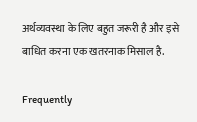अर्थव्यवस्था के लिए बहुत जरूरी है और इसे बाधित करना एक खतरनाक मिसाल है.

Frequently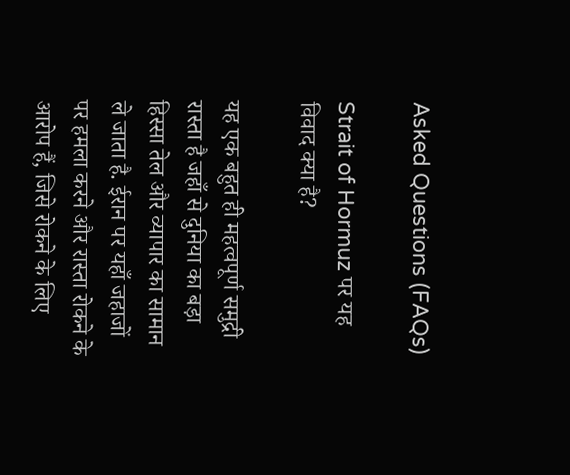Asked Questions (FAQs)

Strait of Hormuz पर यह विवाद क्या है?

यह एक बहुत ही महत्वपूर्ण समुद्री रास्ता है जहाँ से दुनिया का बड़ा हिस्सा तेल और व्यापार का सामान ले जाता है. ईरान पर यहाँ जहाजों पर हमला करने और रास्ता रोकने के आरोप हैं, जिसे रोकने के लिए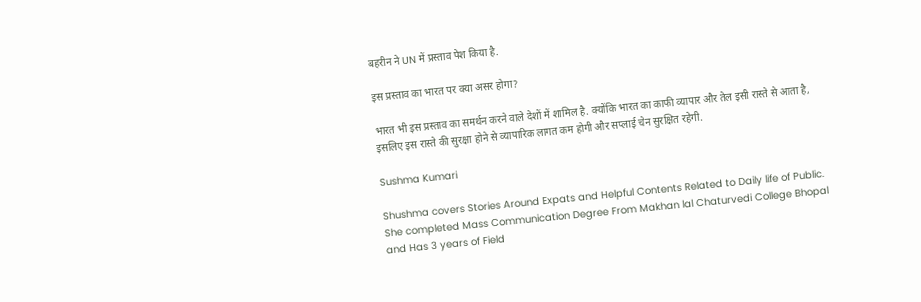बहरीन ने UN में प्रस्ताव पेश किया है.

इस प्रस्ताव का भारत पर क्या असर होगा?

भारत भी इस प्रस्ताव का समर्थन करने वाले देशों में शामिल है. क्योंकि भारत का काफी व्यापार और तेल इसी रास्ते से आता है, इसलिए इस रास्ते की सुरक्षा होने से व्यापारिक लागत कम होगी और सप्लाई चेन सुरक्षित रहेगी.

Sushma Kumari

Shushma covers Stories Around Expats and Helpful Contents Related to Daily life of Public. She completed Mass Communication Degree From Makhan lal Chaturvedi College Bhopal and Has 3 years of Field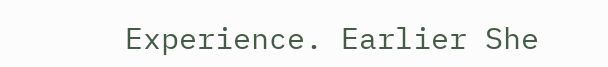Experience. Earlier She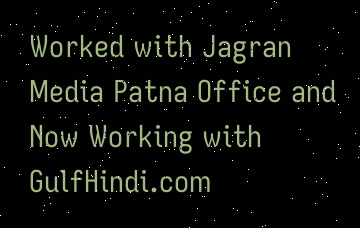Worked with Jagran Media Patna Office and Now Working with GulfHindi.com